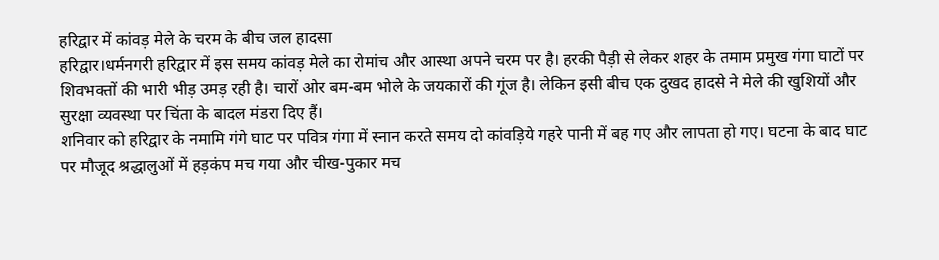हरिद्वार में कांवड़ मेले के चरम के बीच जल हादसा
हरिद्वार।धर्मनगरी हरिद्वार में इस समय कांवड़ मेले का रोमांच और आस्था अपने चरम पर है। हरकी पैड़ी से लेकर शहर के तमाम प्रमुख गंगा घाटों पर शिवभक्तों की भारी भीड़ उमड़ रही है। चारों ओर बम-बम भोले के जयकारों की गूंज है। लेकिन इसी बीच एक दुखद हादसे ने मेले की खुशियों और सुरक्षा व्यवस्था पर चिंता के बादल मंडरा दिए हैं।
शनिवार को हरिद्वार के नमामि गंगे घाट पर पवित्र गंगा में स्नान करते समय दो कांवड़िये गहरे पानी में बह गए और लापता हो गए। घटना के बाद घाट पर मौजूद श्रद्धालुओं में हड़कंप मच गया और चीख-पुकार मच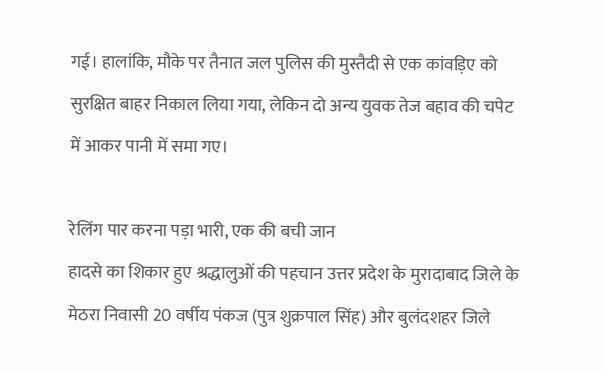गई। हालांकि, मौके पर तैनात जल पुलिस की मुस्तैदी से एक कांवड़िए को सुरक्षित बाहर निकाल लिया गया, लेकिन दो अन्य युवक तेज बहाव की चपेट में आकर पानी में समा गए।

रेलिंग पार करना पड़ा भारी, एक की बची जान
हादसे का शिकार हुए श्रद्धालुओं की पहचान उत्तर प्रदेश के मुरादाबाद जिले के मेठरा निवासी 20 वर्षीय पंकज (पुत्र शुक्रपाल सिंह) और बुलंदशहर जिले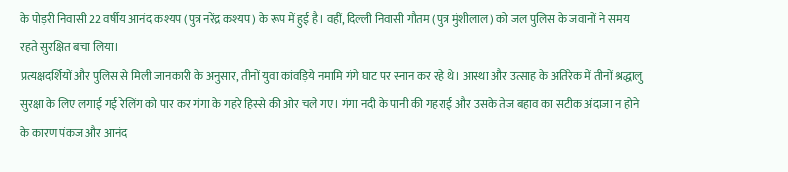के पोड़री निवासी 22 वर्षीय आनंद कश्यप (पुत्र नरेंद्र कश्यप) के रूप में हुई है। वहीं, दिल्ली निवासी गौतम (पुत्र मुंशीलाल) को जल पुलिस के जवानों ने समय रहते सुरक्षित बचा लिया।
प्रत्यक्षदर्शियों और पुलिस से मिली जानकारी के अनुसार, तीनों युवा कांवड़िये नमामि गंगे घाट पर स्नान कर रहे थे। आस्था और उत्साह के अतिरेक में तीनों श्रद्धालु सुरक्षा के लिए लगाई गई रेलिंग को पार कर गंगा के गहरे हिस्से की ओर चले गए। गंगा नदी के पानी की गहराई और उसके तेज बहाव का सटीक अंदाजा न होने के कारण पंकज और आनंद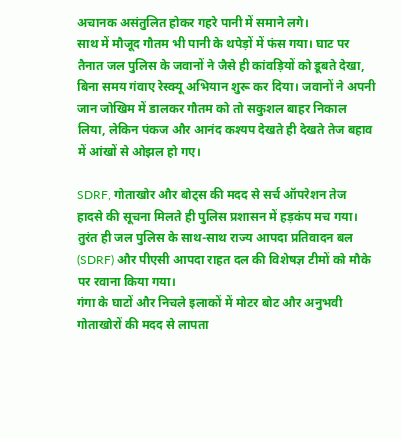अचानक असंतुलित होकर गहरे पानी में समाने लगे।
साथ में मौजूद गौतम भी पानी के थपेड़ों में फंस गया। घाट पर तैनात जल पुलिस के जवानों ने जैसे ही कांवड़ियों को डूबते देखा, बिना समय गंवाए रेस्क्यू अभियान शुरू कर दिया। जवानों ने अपनी जान जोखिम में डालकर गौतम को तो सकुशल बाहर निकाल लिया, लेकिन पंकज और आनंद कश्यप देखते ही देखते तेज बहाव में आंखों से ओझल हो गए।

SDRF, गोताखोर और बोट्स की मदद से सर्च ऑपरेशन तेज
हादसे की सूचना मिलते ही पुलिस प्रशासन में हड़कंप मच गया। तुरंत ही जल पुलिस के साथ-साथ राज्य आपदा प्रतिवादन बल (SDRF) और पीएसी आपदा राहत दल की विशेषज्ञ टीमों को मौके पर रवाना किया गया।
गंगा के घाटों और निचले इलाकों में मोटर बोट और अनुभवी गोताखोरों की मदद से लापता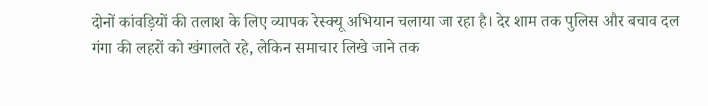दोनों कांवड़ियों की तलाश के लिए व्यापक रेस्क्यू अभियान चलाया जा रहा है। देर शाम तक पुलिस और बचाव दल गंगा की लहरों को खंगालते रहे, लेकिन समाचार लिखे जाने तक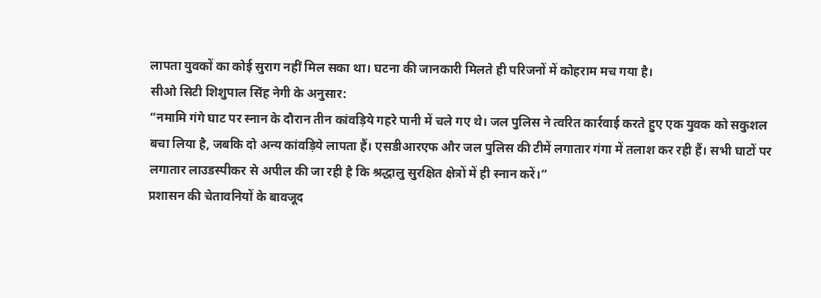लापता युवकों का कोई सुराग नहीं मिल सका था। घटना की जानकारी मिलते ही परिजनों में कोहराम मच गया है।
सीओ सिटी शिशुपाल सिंह नेगी के अनुसार:
“नमामि गंगे घाट पर स्नान के दौरान तीन कांवड़िये गहरे पानी में चले गए थे। जल पुलिस ने त्वरित कार्रवाई करते हुए एक युवक को सकुशल बचा लिया है, जबकि दो अन्य कांवड़िये लापता हैं। एसडीआरएफ और जल पुलिस की टीमें लगातार गंगा में तलाश कर रही हैं। सभी घाटों पर लगातार लाउडस्पीकर से अपील की जा रही है कि श्रद्धालु सुरक्षित क्षेत्रों में ही स्नान करें।”
प्रशासन की चेतावनियों के बावजूद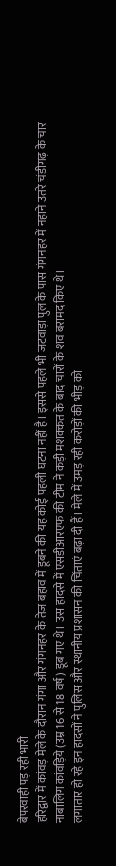बेपरवाही पड़ रही भारी
हरिद्वार में कांवड़ मेले के दौरान गंगा और गंगनहर के तेज बहाव में डूबने की यह कोई पहली घटना नहीं है। इससे पहले भी जटवाड़ा पुल के पास गंगनहर में नहाने उतरे चंडीगढ़ के चार नाबालिग कांवड़िये (उम्र 16 से 18 वर्ष) डूब गए थे। उस हादसे में एसडीआरएफ की टीम ने कड़ी मशक्कत के बाद चारों के शव बरामद किए थे।
लगातार हो रहे इन हादसों ने पुलिस और स्थानीय प्रशासन की चिंताएं बढ़ा दी हैं। मेले में उमड़ रही करोड़ों की भीड़ को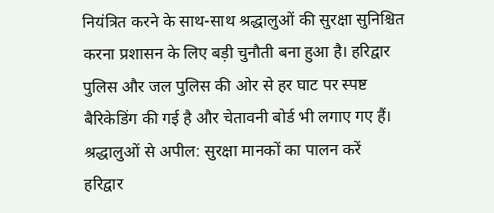नियंत्रित करने के साथ-साथ श्रद्धालुओं की सुरक्षा सुनिश्चित करना प्रशासन के लिए बड़ी चुनौती बना हुआ है। हरिद्वार पुलिस और जल पुलिस की ओर से हर घाट पर स्पष्ट बैरिकेडिंग की गई है और चेतावनी बोर्ड भी लगाए गए हैं।
श्रद्धालुओं से अपील: सुरक्षा मानकों का पालन करें
हरिद्वार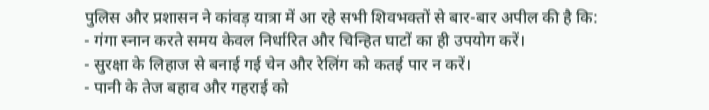पुलिस और प्रशासन ने कांवड़ यात्रा में आ रहे सभी शिवभक्तों से बार-बार अपील की है कि:
- गंगा स्नान करते समय केवल निर्धारित और चिन्हित घाटों का ही उपयोग करें।
- सुरक्षा के लिहाज से बनाई गई चेन और रेलिंग को कतई पार न करें।
- पानी के तेज बहाव और गहराई को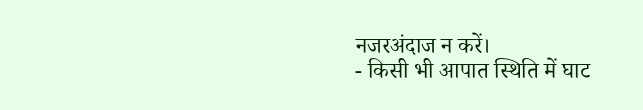नजरअंदाज न करें।
- किसी भी आपात स्थिति में घाट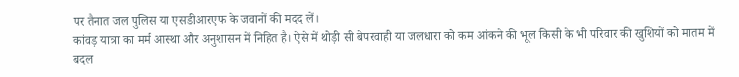पर तैनात जल पुलिस या एसडीआरएफ के जवानों की मदद लें।
कांवड़ यात्रा का मर्म आस्था और अनुशासन में निहित है। ऐसे में थोड़ी सी बेपरवाही या जलधारा को कम आंकने की भूल किसी के भी परिवार की खुशियों को मातम में बदल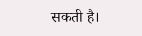सकती है।